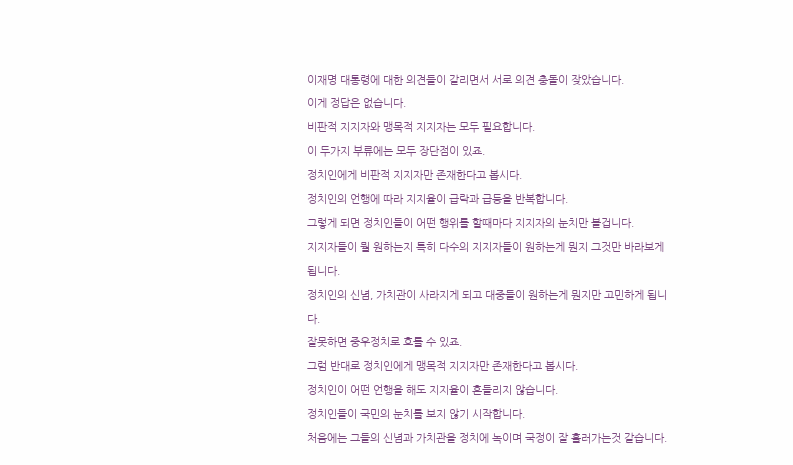이재명 대통령에 대한 의견들이 갈리면서 서로 의견 충돌이 잦았습니다.
이게 정답은 없습니다.
비판적 지지자와 맹목적 지지자는 모두 필요합니다.
이 두가지 부류에는 모두 장단점이 있죠.
정치인에게 비판적 지지자만 존재한다고 봅시다.
정치인의 언행에 따라 지지율이 급락과 급등을 반복합니다.
그렇게 되면 정치인들이 어떤 행위를 할때마다 지지자의 눈치만 볼겁니다.
지지자들이 뭘 원하는지 특히 다수의 지지자들이 원하는게 뭔지 그것만 바라보게 됩니다.
정치인의 신념, 가치관이 사라지게 되고 대중들이 원하는게 뭔지만 고민하게 됩니다.
잘못하면 중우정치로 흐를 수 있죠.
그럼 반대로 정치인에게 맹목적 지지자만 존재한다고 봅시다.
정치인이 어떤 언행을 해도 지지율이 흔들리지 않습니다.
정치인들이 국민의 눈치를 보지 않기 시작합니다.
처음에는 그들의 신념과 가치관을 정치에 녹이며 국정이 잘 흘러가는것 같습니다.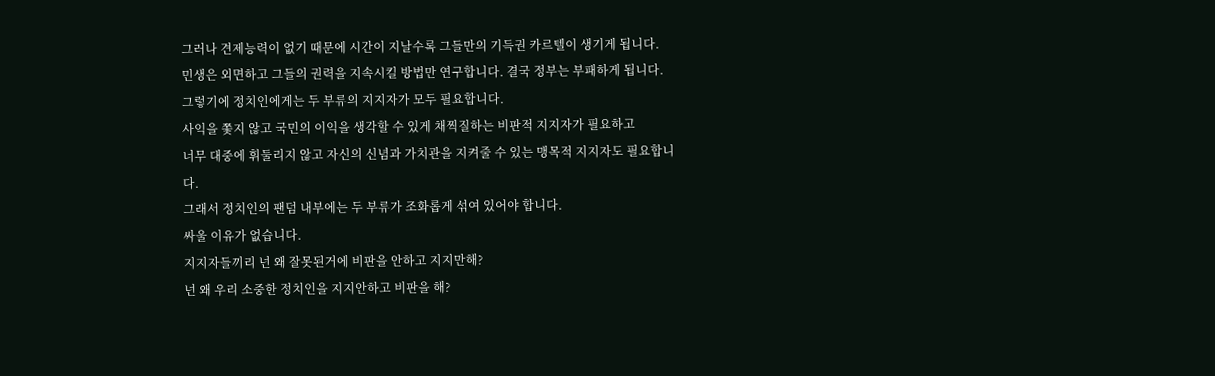그러나 견제능력이 없기 때문에 시간이 지날수록 그들만의 기득권 카르텔이 생기게 됩니다. 민생은 외면하고 그들의 권력을 지속시킬 방법만 연구합니다. 결국 정부는 부패하게 됩니다.
그렇기에 정치인에게는 두 부류의 지지자가 모두 필요합니다.
사익을 쫓지 않고 국민의 이익을 생각할 수 있게 채찍질하는 비판적 지지자가 필요하고
너무 대중에 휘둘리지 않고 자신의 신념과 가치관을 지켜줄 수 있는 맹목적 지지자도 필요합니다.
그래서 정치인의 팬덤 내부에는 두 부류가 조화롭게 섞여 있어야 합니다.
싸울 이유가 없습니다.
지지자들끼리 넌 왜 잘못된거에 비판을 안하고 지지만해?
넌 왜 우리 소중한 정치인을 지지안하고 비판을 해?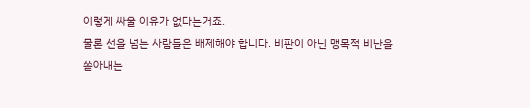이렇게 싸울 이유가 없다는거죠.
물론 선을 넘는 사람들은 배제해야 합니다. 비판이 아닌 맹목적 비난을 쏟아내는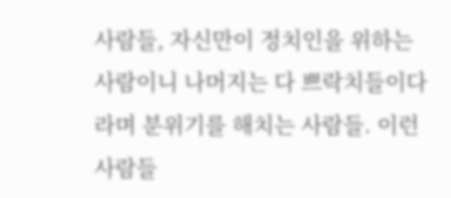사람들, 자신만이 정치인을 위하는 사람이니 나머지는 다 쁘락치들이다라며 분위기를 해치는 사람들. 이런 사람들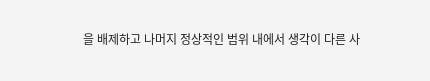을 배제하고 나머지 정상적인 범위 내에서 생각이 다른 사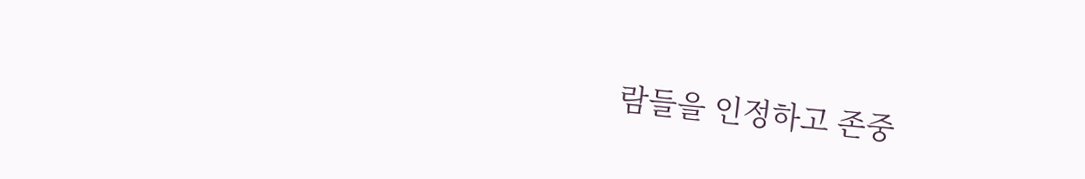람들을 인정하고 존중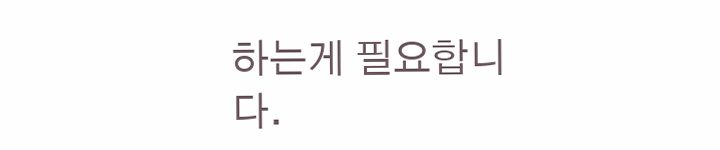하는게 필요합니다.